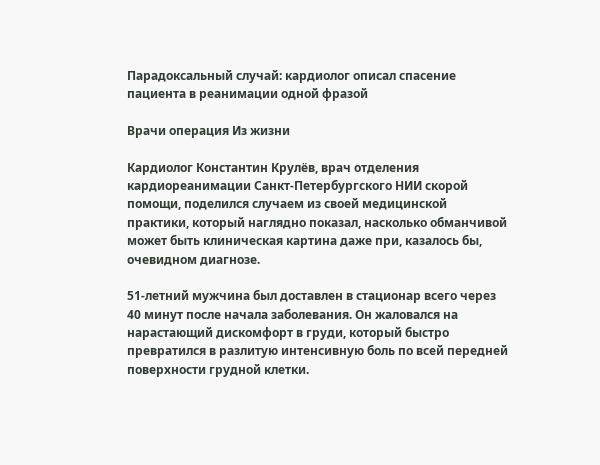Парадоксальный случай: кардиолог описал спасение пациента в реанимации одной фразой

Врачи операция Из жизни

Кардиолог Константин Крулёв, врач отделения кардиореанимации Санкт-Петербургского НИИ скорой помощи, поделился случаем из своей медицинской практики, который наглядно показал, насколько обманчивой может быть клиническая картина даже при, казалось бы, очевидном диагнозе.

51-летний мужчина был доставлен в стационар всего через 40 минут после начала заболевания. Он жаловался на нарастающий дискомфорт в груди, который быстро превратился в разлитую интенсивную боль по всей передней поверхности грудной клетки.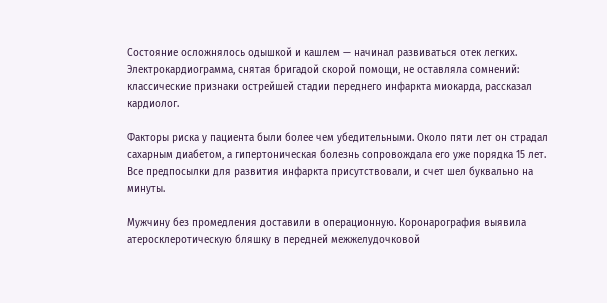Состояние осложнялось одышкой и кашлем — начинал развиваться отек легких. Электрокардиограмма, снятая бригадой скорой помощи, не оставляла сомнений: классические признаки острейшей стадии переднего инфаркта миокарда, рассказал кардиолог.

Факторы риска у пациента были более чем убедительными. Около пяти лет он страдал сахарным диабетом, а гипертоническая болезнь сопровождала его уже порядка 15 лет. Все предпосылки для развития инфаркта присутствовали, и счет шел буквально на минуты.

Мужчину без промедления доставили в операционную. Коронарография выявила атеросклеротическую бляшку в передней межжелудочковой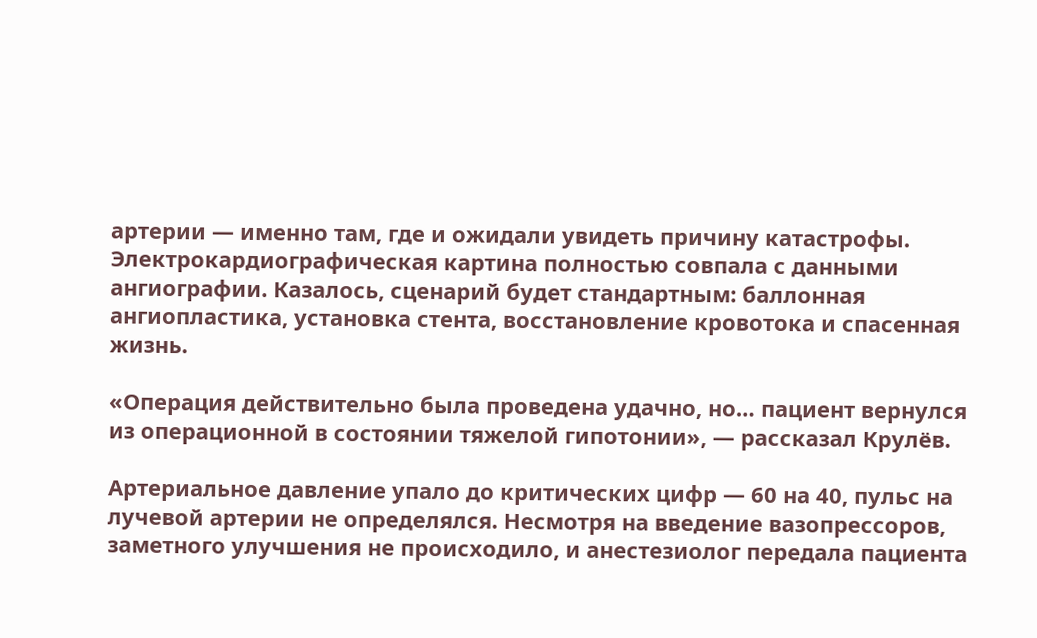артерии — именно там, где и ожидали увидеть причину катастрофы. Электрокардиографическая картина полностью совпала с данными ангиографии. Казалось, сценарий будет стандартным: баллонная ангиопластика, установка стента, восстановление кровотока и спасенная жизнь.

«Операция действительно была проведена удачно, но… пациент вернулся из операционной в состоянии тяжелой гипотонии», — рассказал Крулёв.

Артериальное давление упало до критических цифр — 60 на 40, пульс на лучевой артерии не определялся. Несмотря на введение вазопрессоров, заметного улучшения не происходило, и анестезиолог передала пациента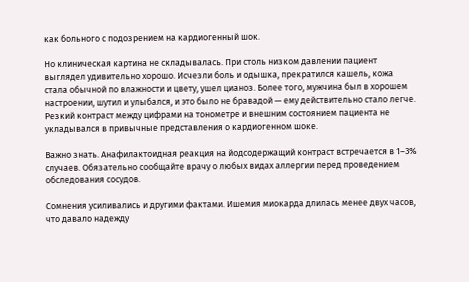как больного с подозрением на кардиогенный шок.

Но клиническая картина не складывалась. При столь низком давлении пациент выглядел удивительно хорошо. Исчезли боль и одышка, прекратился кашель, кожа стала обычной по влажности и цвету, ушел цианоз. Более того, мужчина был в хорошем настроении, шутил и улыбался, и это было не бравадой — ему действительно стало легче. Резкий контраст между цифрами на тонометре и внешним состоянием пациента не укладывался в привычные представления о кардиогенном шоке.

Важно знать. Анафилактоидная реакция на йодсодержащий контраст встречается в 1–3% случаев. Обязательно сообщайте врачу о любых видах аллергии перед проведением обследования сосудов.

Сомнения усиливались и другими фактами. Ишемия миокарда длилась менее двух часов, что давало надежду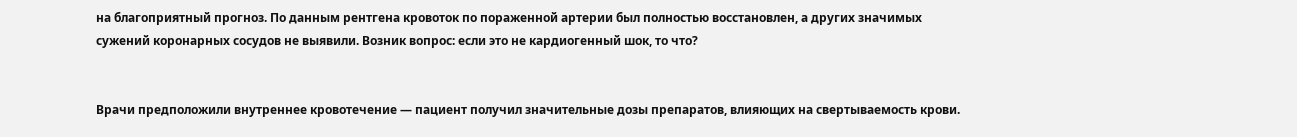на благоприятный прогноз. По данным рентгена кровоток по пораженной артерии был полностью восстановлен, а других значимых сужений коронарных сосудов не выявили. Возник вопрос: если это не кардиогенный шок, то что?


Врачи предположили внутреннее кровотечение — пациент получил значительные дозы препаратов, влияющих на свертываемость крови.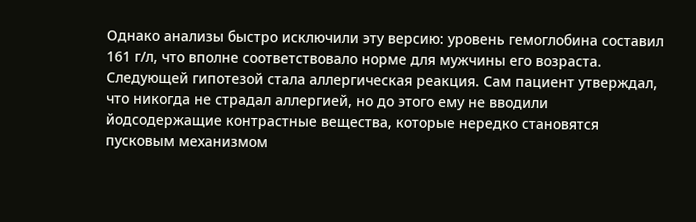Однако анализы быстро исключили эту версию: уровень гемоглобина составил 161 г/л, что вполне соответствовало норме для мужчины его возраста. Следующей гипотезой стала аллергическая реакция. Сам пациент утверждал, что никогда не страдал аллергией, но до этого ему не вводили йодсодержащие контрастные вещества, которые нередко становятся пусковым механизмом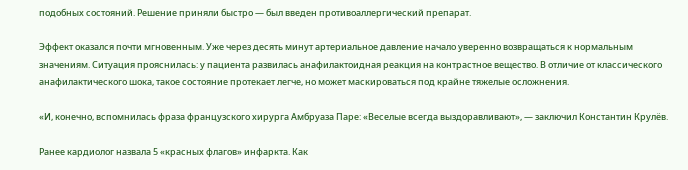подобных состояний. Решение приняли быстро — был введен противоаллергический препарат.

Эффект оказался почти мгновенным. Уже через десять минут артериальное давление начало уверенно возвращаться к нормальным значениям. Ситуация прояснилась: у пациента развилась анафилактоидная реакция на контрастное вещество. В отличие от классического анафилактического шока, такое состояние протекает легче, но может маскироваться под крайне тяжелые осложнения.

«И, конечно, вспомнилась фраза французского хирурга Амбруаза Паре: «Веселые всегда выздоравливают», — заключил Константин Крулёв.

Ранее кардиолог назвала 5 «красных флагов» инфаркта. Как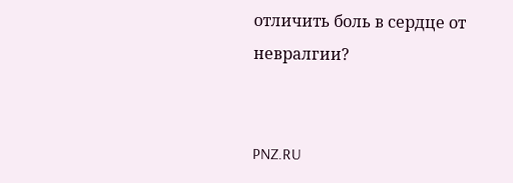отличить боль в сердце от невралгии?


PNZ.RU